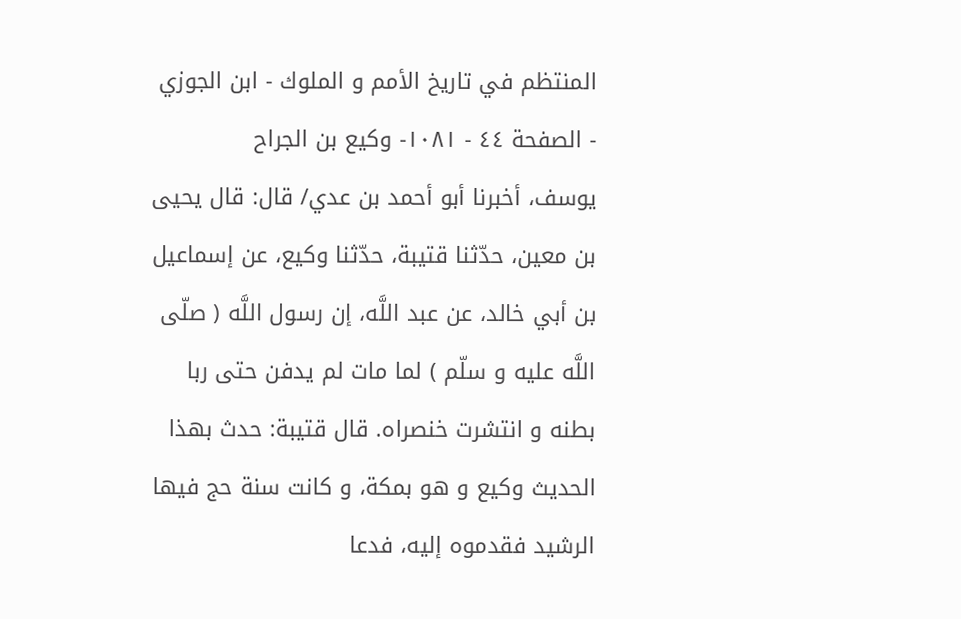المنتظم في تاريخ الأمم و الملوك - ابن الجوزي - الصفحة ٤٤ - ١٠٨١- وكيع بن الجراح
يوسف، أخبرنا أبو أحمد بن عدي/ قال: قال يحيى بن معين، حدّثنا قتيبة، حدّثنا وكيع، عن إسماعيل بن أبي خالد، عن عبد اللَّه، إن رسول اللَّه ( صلّى اللَّه عليه و سلّم ) لما مات لم يدفن حتى ربا بطنه و انتشرت خنصراه. قال قتيبة: حدث بهذا الحديث وكيع و هو بمكة، و كانت سنة حج فيها الرشيد فقدموه إليه، فدعا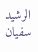الرشيد سفيان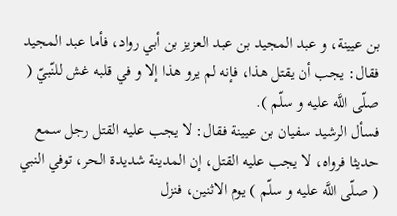بن عيينة، و عبد المجيد بن عبد العزيز بن أبي رواد، فأما عبد المجيد فقال: يجب أن يقتل هذا، فإنه لم يرو هذا إلا و في قلبه غش للنّبيّ ( صلّى اللَّه عليه و سلّم ).
فسأل الرشيد سفيان بن عيينة فقال: لا يجب عليه القتل رجل سمع حديثا فرواه، لا يجب عليه القتل، إن المدينة شديدة الحر، توفي النبي ( صلّى اللَّه عليه و سلّم ) يوم الاثنين، فنزل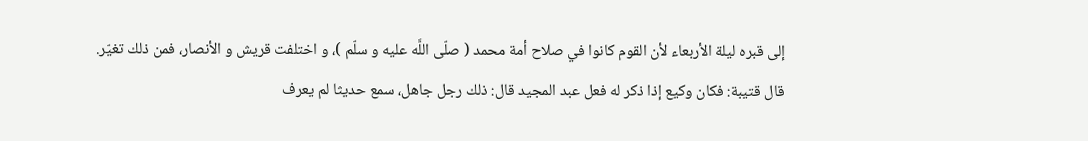إلى قبره ليلة الأربعاء لأن القوم كانوا في صلاح أمة محمد ( صلّى اللَّه عليه و سلّم )، و اختلفت قريش و الأنصار، فمن ذلك تغيّر.
قال قتيبة: فكان وكيع إذا ذكر له فعل عبد المجيد قال: ذلك رجل جاهل، سمع حديثا لم يعرف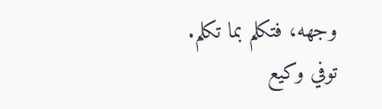وجهه، فتكلم بما تكلم.
توفي وكيع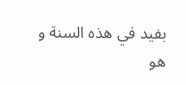بفيد في هذه السنة و هو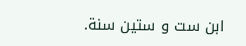ابن ست و ستين سنة.